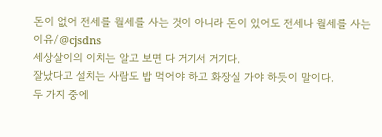돈이 없어 전세를 월세를 사는 것이 아니라 돈이 있어도 전세나 월세를 사는 이유/@cjsdns
세상살이의 이치는 알고 보면 다 거기서 거기다.
잘났다고 설치는 사람도 밥 먹어야 하고 화장실 가야 하듯이 말이다.
두 가지 중에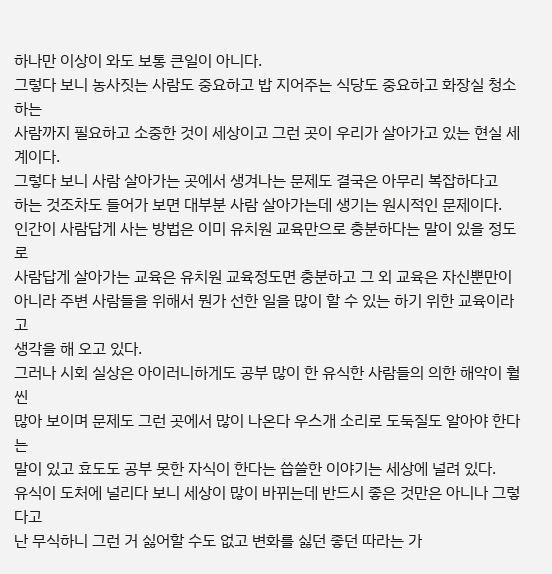하나만 이상이 와도 보통 큰일이 아니다.
그렇다 보니 농사짓는 사람도 중요하고 밥 지어주는 식당도 중요하고 화장실 청소하는
사람까지 필요하고 소중한 것이 세상이고 그런 곳이 우리가 살아가고 있는 현실 세계이다.
그렇다 보니 사람 살아가는 곳에서 생겨나는 문제도 결국은 아무리 복잡하다고
하는 것조차도 들어가 보면 대부분 사람 살아가는데 생기는 원시적인 문제이다.
인간이 사람답게 사는 방법은 이미 유치원 교육만으로 충분하다는 말이 있을 정도로
사람답게 살아가는 교육은 유치원 교육정도면 충분하고 그 외 교육은 자신뿐만이
아니라 주변 사람들을 위해서 뭔가 선한 일을 많이 할 수 있는 하기 위한 교육이라고
생각을 해 오고 있다.
그러나 시회 실상은 아이러니하게도 공부 많이 한 유식한 사람들의 의한 해악이 훨씬
많아 보이며 문제도 그런 곳에서 많이 나온다 우스개 소리로 도둑질도 알아야 한다는
말이 있고 효도도 공부 못한 자식이 한다는 씁쓸한 이야기는 세상에 널려 있다.
유식이 도처에 널리다 보니 세상이 많이 바뀌는데 반드시 좋은 것만은 아니나 그렇다고
난 무식하니 그런 거 싫어할 수도 없고 변화를 싫던 좋던 따라는 가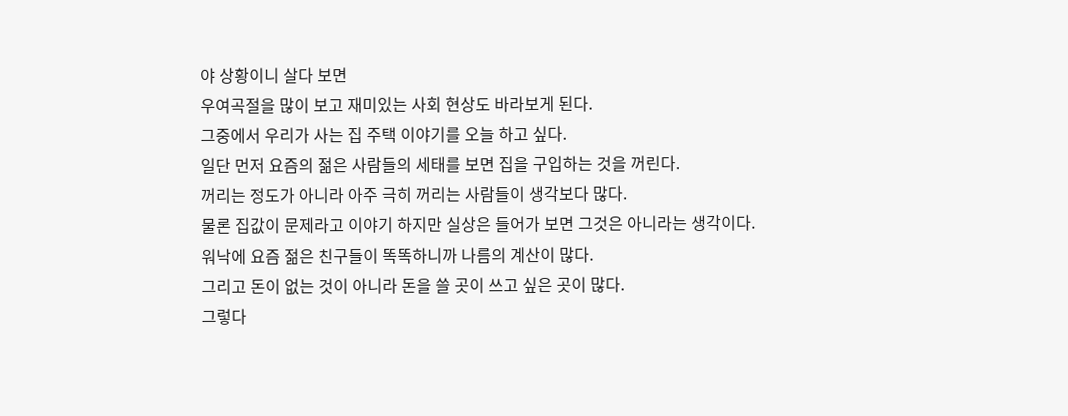야 상황이니 살다 보면
우여곡절을 많이 보고 재미있는 사회 현상도 바라보게 된다.
그중에서 우리가 사는 집 주택 이야기를 오늘 하고 싶다.
일단 먼저 요즘의 젊은 사람들의 세태를 보면 집을 구입하는 것을 꺼린다.
꺼리는 정도가 아니라 아주 극히 꺼리는 사람들이 생각보다 많다.
물론 집값이 문제라고 이야기 하지만 실상은 들어가 보면 그것은 아니라는 생각이다.
워낙에 요즘 젊은 친구들이 똑똑하니까 나름의 계산이 많다.
그리고 돈이 없는 것이 아니라 돈을 쓸 곳이 쓰고 싶은 곳이 많다.
그렇다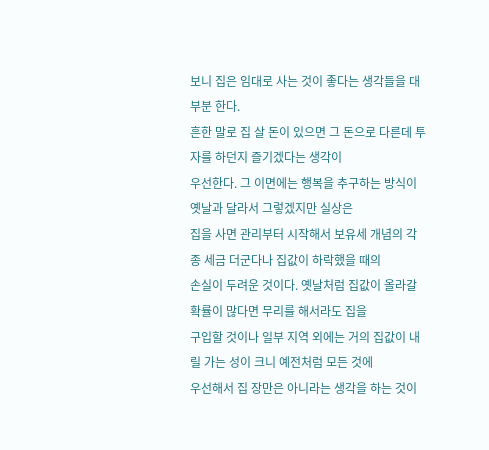보니 집은 임대로 사는 것이 좋다는 생각들을 대부분 한다.
흔한 말로 집 살 돈이 있으면 그 돈으로 다른데 투자를 하던지 즐기겠다는 생각이
우선한다. 그 이면에는 행복을 추구하는 방식이 옛날과 달라서 그렇겠지만 실상은
집을 사면 관리부터 시작해서 보유세 개념의 각종 세금 더군다나 집값이 하락했을 때의
손실이 두려운 것이다. 옛날처럼 집값이 올라갈 확률이 많다면 무리를 해서라도 집을
구입할 것이나 일부 지역 외에는 거의 집값이 내릴 가는 성이 크니 예전처럼 모든 것에
우선해서 집 장만은 아니라는 생각을 하는 것이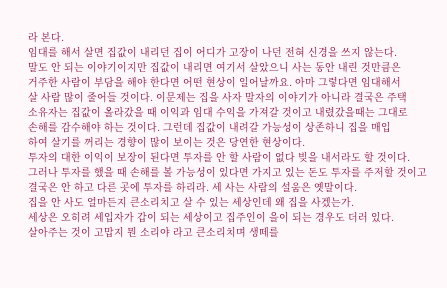라 본다.
임대를 해서 살면 집값이 내리던 집이 어디가 고장이 나던 전혀 신경을 쓰지 않는다.
말도 안 되는 이야기이지만 집값이 내리면 여기서 살았으니 사는 동안 내린 것만큼은
거주한 사람이 부담을 해야 한다면 어떤 현상이 일어날까요. 아마 그렇다면 임대해서
살 사람 많이 줄어들 것이다. 이문제는 집을 사자 말자의 이야기가 아니라 결국은 주택
소유자는 집값이 올라갔을 때 이익과 임대 수익을 가져갈 것이고 내렸갔을때는 그대로
손해를 감수해야 하는 것이다. 그런데 집값이 내려갈 가능성이 상존하니 집을 매입
하여 살기를 꺼리는 경향이 많이 보이는 것은 당연한 현상이다.
투자의 대한 이익이 보장이 된다면 투자를 안 할 사람이 없다 빚을 내서라도 할 것이다.
그러나 투자를 했을 때 손해를 볼 가능성이 있다면 가지고 있는 돈도 투자를 주저할 것이고
결국은 안 하고 다른 곳에 투자를 하리라. 세 사는 사람의 설움은 옛말이다.
집을 안 사도 얼마든지 큰소리치고 살 수 있는 세상인데 왜 집을 사겠는가.
세상은 오히려 세입자가 갑이 되는 세상이고 집주인이 을이 되는 경우도 더러 있다.
살아주는 것이 고맙지 뭔 소리야 라고 큰소리치며 생떼를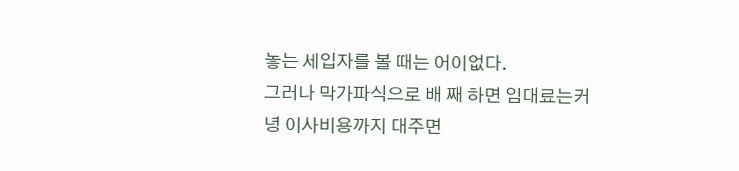놓는 세입자를 볼 때는 어이없다.
그러나 막가파식으로 배 째 하면 임대료는커녕 이사비용까지 대주면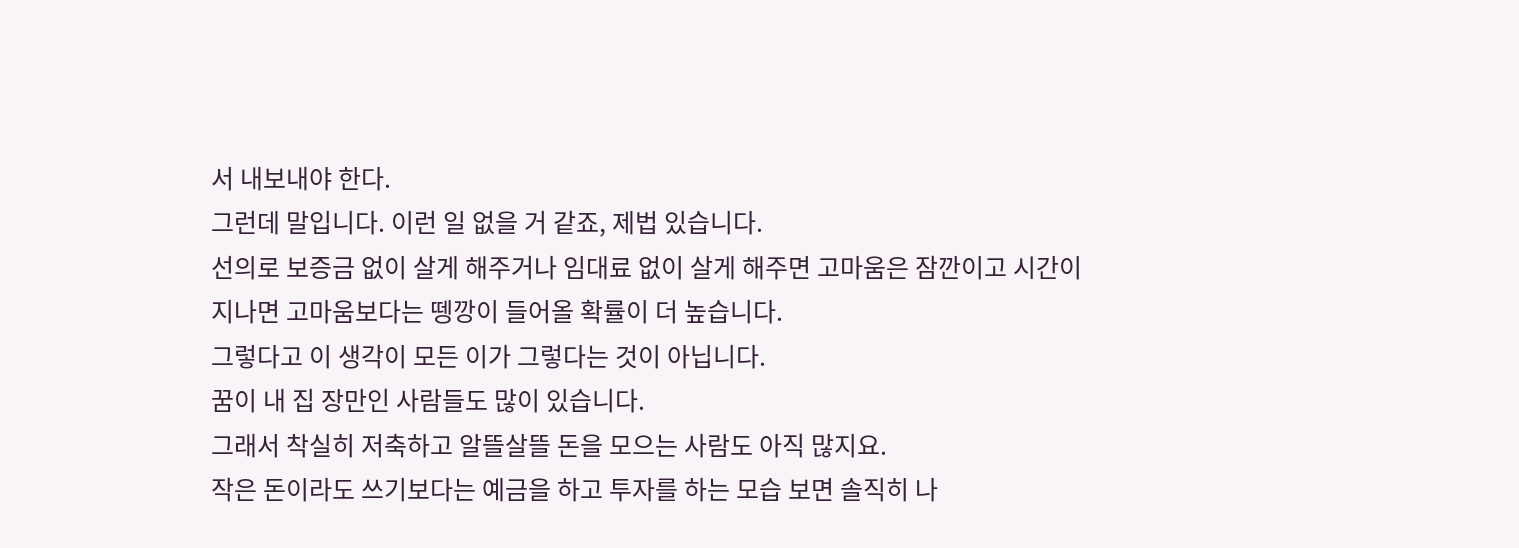서 내보내야 한다.
그런데 말입니다. 이런 일 없을 거 같죠, 제법 있습니다.
선의로 보증금 없이 살게 해주거나 임대료 없이 살게 해주면 고마움은 잠깐이고 시간이
지나면 고마움보다는 뗑깡이 들어올 확률이 더 높습니다.
그렇다고 이 생각이 모든 이가 그렇다는 것이 아닙니다.
꿈이 내 집 장만인 사람들도 많이 있습니다.
그래서 착실히 저축하고 알뜰살뜰 돈을 모으는 사람도 아직 많지요.
작은 돈이라도 쓰기보다는 예금을 하고 투자를 하는 모습 보면 솔직히 나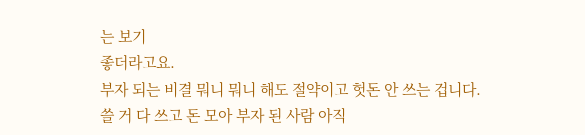는 보기
좋더라고요.
부자 되는 비결 뭐니 뭐니 해도 절약이고 헛돈 안 쓰는 겁니다.
쓸 거 다 쓰고 돈 모아 부자 된 사람 아직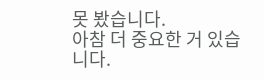못 봤습니다.
아참 더 중요한 거 있습니다.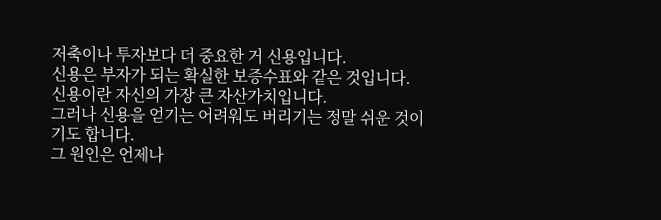저축이나 투자보다 더 중요한 거 신용입니다.
신용은 부자가 되는 확실한 보증수표와 같은 것입니다.
신용이란 자신의 가장 큰 자산가치입니다.
그러나 신용을 얻기는 어려워도 버리기는 정말 쉬운 것이기도 합니다.
그 원인은 언제나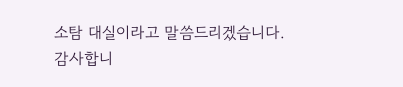소탐 대실이라고 말씀드리겠습니다.
감사합니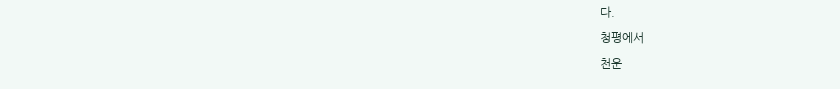다.
청평에서
천운